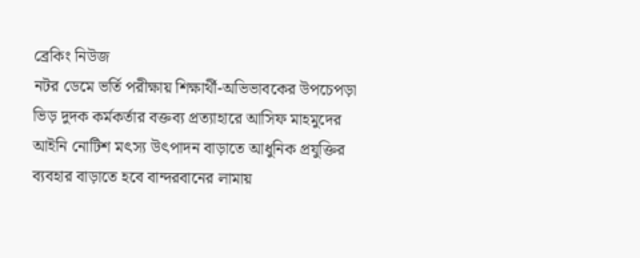ব্রেকিং নিউজ
নটর ডেমে ভর্তি পরীক্ষায় শিক্ষার্থী-অভিভাবকের উপচেপড়া ভিড় দুদক কর্মকর্তার বক্তব্য প্রত্যাহারে আসিফ মাহমুদের আইনি নোটিশ মৎস্য উৎপাদন বাড়াতে আধুনিক প্রযুক্তির ব্যবহার বাড়াতে হবে বান্দরবানের লামায়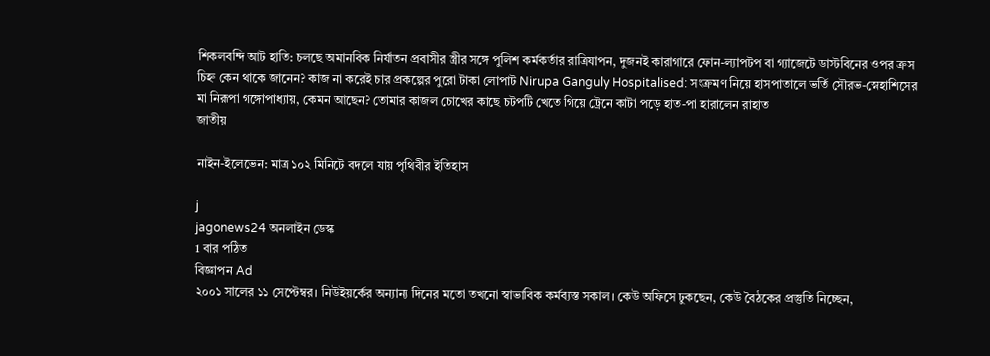শিকলবন্দি আট হাতি: চলছে অমানবিক নির্যাতন প্রবাসীর স্ত্রীর সঙ্গে পুলিশ কর্মকর্তার রাত্রিযাপন, দুজনই কারাগারে ফোন-ল্যাপটপ বা গ্যাজেটে ডাস্টবিনের ওপর ক্রস চিহ্ন কেন থাকে জানেন? কাজ না করেই চার প্রকল্পের পুরো টাকা লোপাট Nirupa Ganguly Hospitalised: সংক্রমণ নিয়ে হাসপাতালে ভর্তি সৌরভ-স্নেহাশিসের মা নিরূপা গঙ্গোপাধ্যায়, কেমন আছেন? তোমার কাজল চোখের কাছে চটপটি খেতে গিয়ে ট্রেনে কাটা পড়ে হাত-পা হারালেন রাহাত
জাতীয়

নাইন-ইলেভেন: মাত্র ১০২ মিনিটে বদলে যায় পৃথিবীর ইতিহাস

j
jagonews24 অনলাইন ডেস্ক
1 বার পঠিত
বিজ্ঞাপন Ad
২০০১ সালের ১১ সেপ্টেম্বর। নিউইয়র্কের অন্যান্য দিনের মতো তখনো স্বাভাবিক কর্মব্যস্ত সকাল। কেউ অফিসে ঢুকছেন, কেউ বৈঠকের প্রস্তুতি নিচ্ছেন,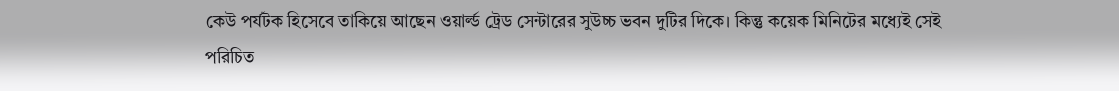কেউ পর্যটক হিসেবে তাকিয়ে আছেন ওয়ার্ল্ড ট্রেড সেন্টারের সুউচ্চ ভবন দুটির দিকে। কিন্তু কয়েক মিনিটের মধ্যেই সেই পরিচিত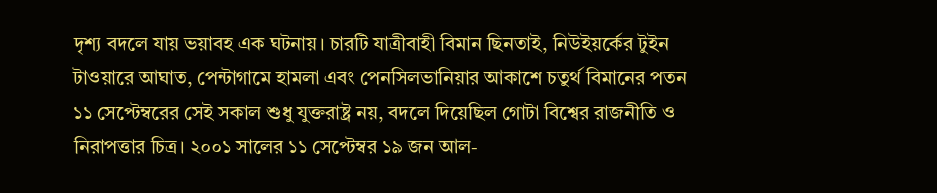দৃশ্য বদলে যায় ভয়াবহ এক ঘটনায়। চারটি যাত্রীবাহী বিমান ছিনতাই, নিউইয়র্কের টুইন টাওয়ারে আঘাত, পেন্টাগামে হামলা এবং পেনসিলভানিয়ার আকাশে চতুর্থ বিমানের পতন ১১ সেপ্টেম্বরের সেই সকাল শুধু যুক্তরাষ্ট্র নয়, বদলে দিয়েছিল গোটা বিশ্বের রাজনীতি ও নিরাপত্তার চিত্র। ২০০১ সালের ১১ সেপ্টেম্বর ১৯ জন আল-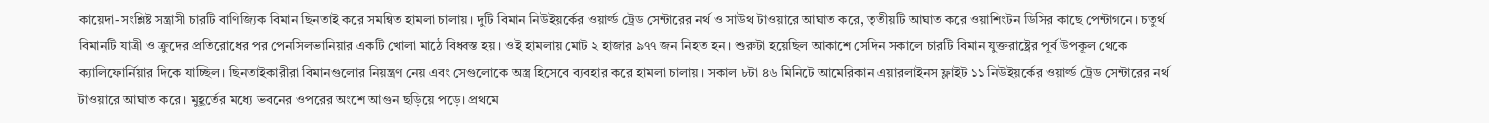কায়েদা-সংশ্লিষ্ট সন্ত্রাসী চারটি বাণিজ্যিক বিমান ছিনতাই করে সমন্বিত হামলা চালায়। দুটি বিমান নিউইয়র্কের ওয়ার্ল্ড ট্রেড সেন্টারের নর্থ ও সাউথ টাওয়ারে আঘাত করে, তৃতীয়টি আঘাত করে ওয়াশিংটন ডিসির কাছে পেন্টাগনে। চতুর্থ বিমানটি যাত্রী ও ক্রুদের প্রতিরোধের পর পেনসিলভানিয়ার একটি খোলা মাঠে বিধ্বস্ত হয়। ওই হামলায় মোট ২ হাজার ৯৭৭ জন নিহত হন। শুরুটা হয়েছিল আকাশে সেদিন সকালে চারটি বিমান যুক্তরাষ্ট্রের পূর্ব উপকূল থেকে ক্যালিফোর্নিয়ার দিকে যাচ্ছিল। ছিনতাইকারীরা বিমানগুলোর নিয়ন্ত্রণ নেয় এবং সেগুলোকে অস্ত্র হিসেবে ব্যবহার করে হামলা চালায়। সকাল ৮টা ৪৬ মিনিটে আমেরিকান এয়ারলাইনস ফ্লাইট ১১ নিউইয়র্কের ওয়ার্ল্ড ট্রেড সেন্টারের নর্থ টাওয়ারে আঘাত করে। মুহূর্তের মধ্যে ভবনের ওপরের অংশে আগুন ছড়িয়ে পড়ে। প্রথমে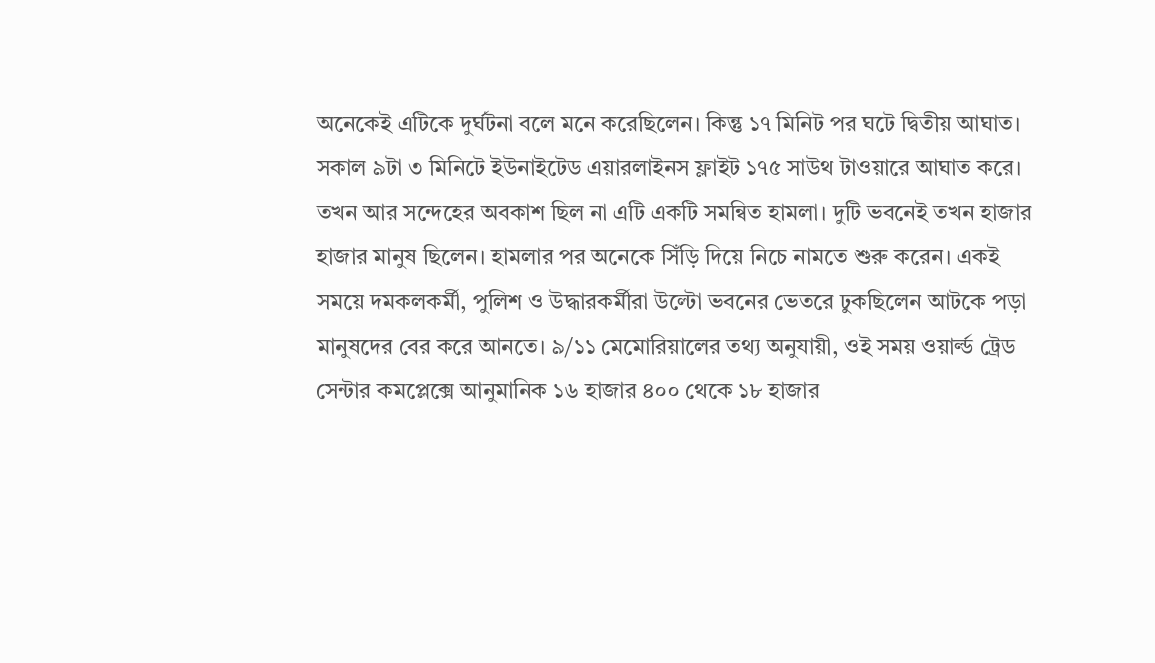অনেকেই এটিকে দুর্ঘটনা বলে মনে করেছিলেন। কিন্তু ১৭ মিনিট পর ঘটে দ্বিতীয় আঘাত। সকাল ৯টা ৩ মিনিটে ইউনাইটেড এয়ারলাইনস ফ্লাইট ১৭৫ সাউথ টাওয়ারে আঘাত করে। তখন আর সন্দেহের অবকাশ ছিল না এটি একটি সমন্বিত হামলা। দুটি ভবনেই তখন হাজার হাজার মানুষ ছিলেন। হামলার পর অনেকে সিঁড়ি দিয়ে নিচে নামতে শুরু করেন। একই সময়ে দমকলকর্মী, পুলিশ ও উদ্ধারকর্মীরা উল্টো ভবনের ভেতরে ঢুকছিলেন আটকে পড়া মানুষদের বের করে আনতে। ৯/১১ মেমোরিয়ালের তথ্য অনুযায়ী, ওই সময় ওয়ার্ল্ড ট্রেড সেন্টার কমপ্লেক্সে আনুমানিক ১৬ হাজার ৪০০ থেকে ১৮ হাজার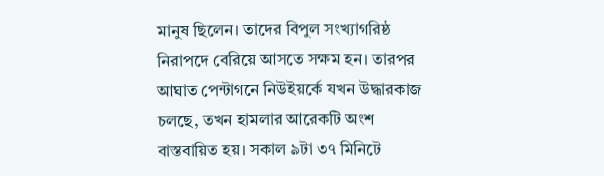মানুষ ছিলেন। তাদের বিপুল সংখ্যাগরিষ্ঠ নিরাপদে বেরিয়ে আসতে সক্ষম হন। তারপর আঘাত পেন্টাগনে নিউইয়র্কে যখন উদ্ধারকাজ চলছে, তখন হামলার আরেকটি অংশ বাস্তবায়িত হয়। সকাল ৯টা ৩৭ মিনিটে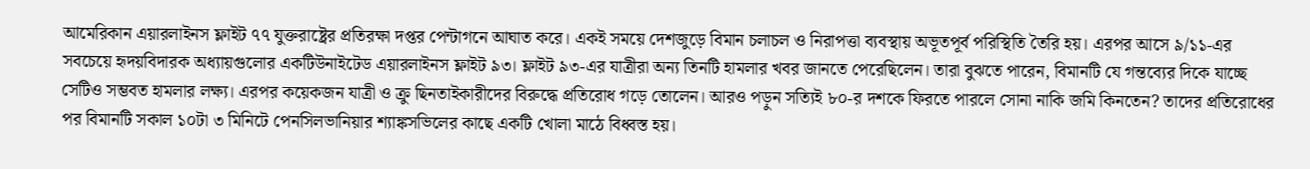আমেরিকান এয়ারলাইনস ফ্লাইট ৭৭ যুক্তরাষ্ট্রের প্রতিরক্ষা দপ্তর পেন্টাগনে আঘাত করে। একই সময়ে দেশজুড়ে বিমান চলাচল ও নিরাপত্তা ব্যবস্থায় অভূতপূর্ব পরিস্থিতি তৈরি হয়। এরপর আসে ৯/১১-এর সবচেয়ে হৃদয়বিদারক অধ্যায়গুলোর একটিউনাইটেড এয়ারলাইনস ফ্লাইট ৯৩। ফ্লাইট ৯৩-এর যাত্রীরা অন্য তিনটি হামলার খবর জানতে পেরেছিলেন। তারা বুঝতে পারেন, বিমানটি যে গন্তব্যের দিকে যাচ্ছে সেটিও সম্ভবত হামলার লক্ষ্য। এরপর কয়েকজন যাত্রী ও ক্রু ছিনতাইকারীদের বিরুদ্ধে প্রতিরোধ গড়ে তোলেন। আরও পড়ুন সত্যিই ৮০-র দশকে ফিরতে পারলে সোনা নাকি জমি কিনতেন? তাদের প্রতিরোধের পর বিমানটি সকাল ১০টা ৩ মিনিটে পেনসিলভানিয়ার শ্যাঙ্কসভিলের কাছে একটি খোলা মাঠে বিধ্বস্ত হয়।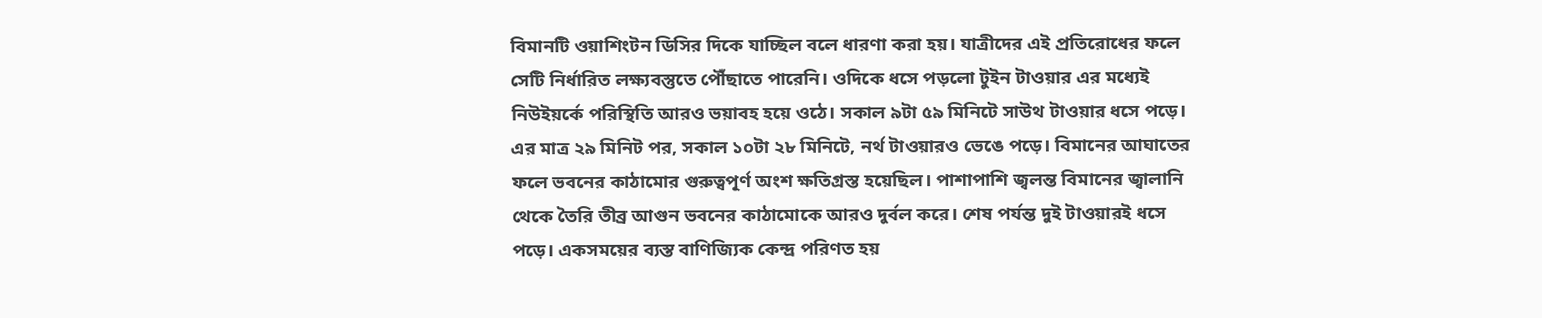বিমানটি ওয়াশিংটন ডিসির দিকে যাচ্ছিল বলে ধারণা করা হয়। যাত্রীদের এই প্রতিরোধের ফলে সেটি নির্ধারিত লক্ষ্যবস্তুতে পৌঁছাতে পারেনি। ওদিকে ধসে পড়লো টুইন টাওয়ার এর মধ্যেই নিউইয়র্কে পরিস্থিতি আরও ভয়াবহ হয়ে ওঠে। সকাল ৯টা ৫৯ মিনিটে সাউথ টাওয়ার ধসে পড়ে। এর মাত্র ২৯ মিনিট পর, সকাল ১০টা ২৮ মিনিটে, নর্থ টাওয়ারও ভেঙে পড়ে। বিমানের আঘাতের ফলে ভবনের কাঠামোর গুরুত্বপূর্ণ অংশ ক্ষতিগ্রস্ত হয়েছিল। পাশাপাশি জ্বলন্ত বিমানের জ্বালানি থেকে তৈরি তীব্র আগুন ভবনের কাঠামোকে আরও দুর্বল করে। শেষ পর্যন্ত দুই টাওয়ারই ধসে পড়ে। একসময়ের ব্যস্ত বাণিজ্যিক কেন্দ্র পরিণত হয়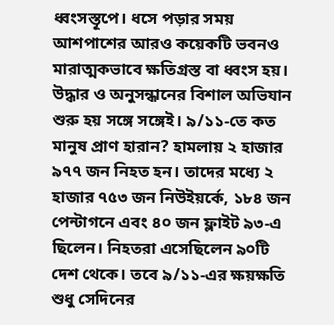ধ্বংসস্তূপে। ধসে পড়ার সময় আশপাশের আরও কয়েকটি ভবনও মারাত্মকভাবে ক্ষতিগ্রস্ত বা ধ্বংস হয়। উদ্ধার ও অনুসন্ধানের বিশাল অভিযান শুরু হয় সঙ্গে সঙ্গেই। ৯/১১-তে কত মানুষ প্রাণ হারান? হামলায় ২ হাজার ৯৭৭ জন নিহত হন। তাদের মধ্যে ২ হাজার ৭৫৩ জন নিউইয়র্কে, ১৮৪ জন পেন্টাগনে এবং ৪০ জন ফ্লাইট ৯৩-এ ছিলেন। নিহতরা এসেছিলেন ৯০টি দেশ থেকে। তবে ৯/১১-এর ক্ষয়ক্ষতি শুধু সেদিনের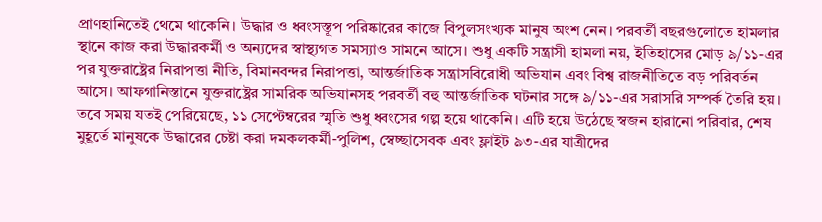প্রাণহানিতেই থেমে থাকেনি। উদ্ধার ও ধ্বংসস্তূপ পরিষ্কারের কাজে বিপুলসংখ্যক মানুষ অংশ নেন। পরবর্তী বছরগুলোতে হামলার স্থানে কাজ করা উদ্ধারকর্মী ও অন্যদের স্বাস্থ্যগত সমস্যাও সামনে আসে। শুধু একটি সন্ত্রাসী হামলা নয়, ইতিহাসের মোড় ৯/১১-এর পর যুক্তরাষ্ট্রের নিরাপত্তা নীতি, বিমানবন্দর নিরাপত্তা, আন্তর্জাতিক সন্ত্রাসবিরোধী অভিযান এবং বিশ্ব রাজনীতিতে বড় পরিবর্তন আসে। আফগানিস্তানে যুক্তরাষ্ট্রের সামরিক অভিযানসহ পরবর্তী বহু আন্তর্জাতিক ঘটনার সঙ্গে ৯/১১-এর সরাসরি সম্পর্ক তৈরি হয়। তবে সময় যতই পেরিয়েছে, ১১ সেপ্টেম্বরের স্মৃতি শুধু ধ্বংসের গল্প হয়ে থাকেনি। এটি হয়ে উঠেছে স্বজন হারানো পরিবার, শেষ মুহূর্তে মানুষকে উদ্ধারের চেষ্টা করা দমকলকর্মী-পুলিশ, স্বেচ্ছাসেবক এবং ফ্লাইট ৯৩-এর যাত্রীদের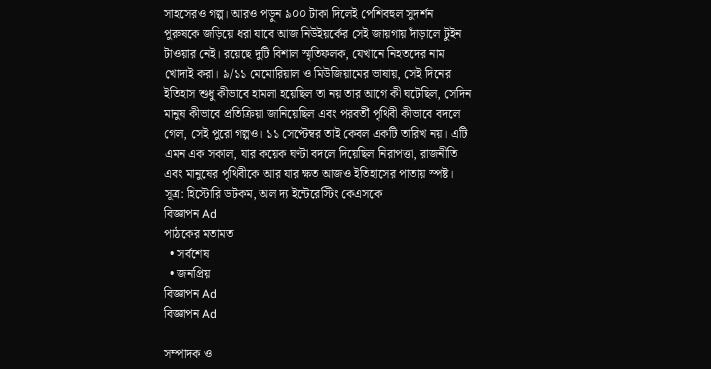সাহসেরও গল্প। আরও পড়ুন ৯০০ টাকা দিলেই পেশিবহুল সুদর্শন পুরুষকে জড়িয়ে ধরা যাবে আজ নিউইয়র্কের সেই জায়গায় দাঁড়ালে টুইন টাওয়ার নেই। রয়েছে দুটি বিশাল স্মৃতিফলক, যেখানে নিহতদের নাম খোদাই করা। ৯/১১ মেমোরিয়াল ও মিউজিয়ামের ভাষায়, সেই দিনের ইতিহাস শুধু কীভাবে হামলা হয়েছিল তা নয় তার আগে কী ঘটেছিল, সেদিন মানুষ কীভাবে প্রতিক্রিয়া জানিয়েছিল এবং পরবর্তী পৃথিবী কীভাবে বদলে গেল, সেই পুরো গল্পও। ১১ সেপ্টেম্বর তাই কেবল একটি তারিখ নয়। এটি এমন এক সকাল, যার কয়েক ঘণ্টা বদলে দিয়েছিল নিরাপত্তা, রাজনীতি এবং মানুষের পৃথিবীকে আর যার ক্ষত আজও ইতিহাসের পাতায় স্পষ্ট। সূত্র: হিস্টোরি ডটকম, অল দ্য ইন্টেরেস্টিং কেএসকে
বিজ্ঞাপন Ad
পাঠকের মতামত
  • সর্বশেষ
  • জনপ্রিয়
বিজ্ঞাপন Ad
বিজ্ঞাপন Ad

সম্পাদক ও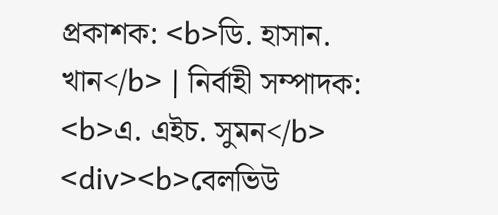প্রকাশক: <b>ডি. হাসান. খান</b> | নির্বাহী সম্পাদক: <b>এ. এইচ. সুমন</b>
<div><b>বেলভিউ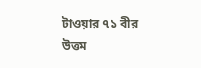টাওয়ার ৭১ বীর উত্তম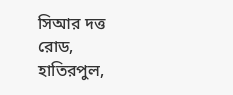সিআর দত্ত রোড, হাতিরপুল,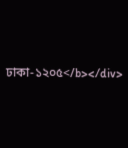ঢাকা-১২০৫</b></div>